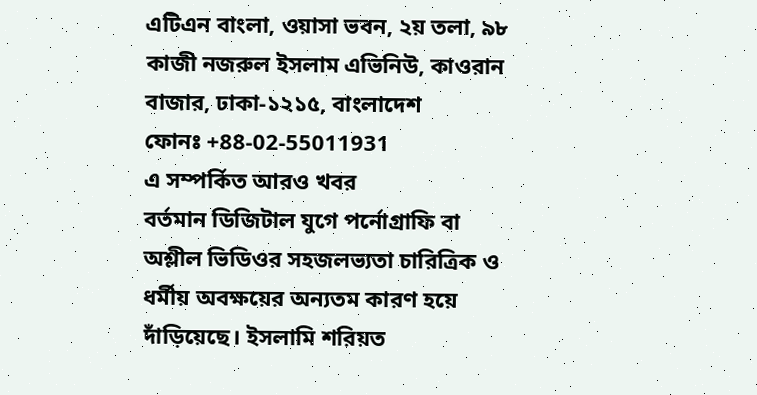এটিএন বাংলা, ওয়াসা ভবন, ২য় তলা, ৯৮ কাজী নজরুল ইসলাম এভিনিউ, কাওরান বাজার, ঢাকা-১২১৫, বাংলাদেশ
ফোনঃ +88-02-55011931
এ সম্পর্কিত আরও খবর
বর্তমান ডিজিটাল যুগে পর্নোগ্রাফি বা অশ্লীল ভিডিওর সহজলভ্যতা চারিত্রিক ও ধর্মীয় অবক্ষয়ের অন্যতম কারণ হয়ে দাঁড়িয়েছে। ইসলামি শরিয়ত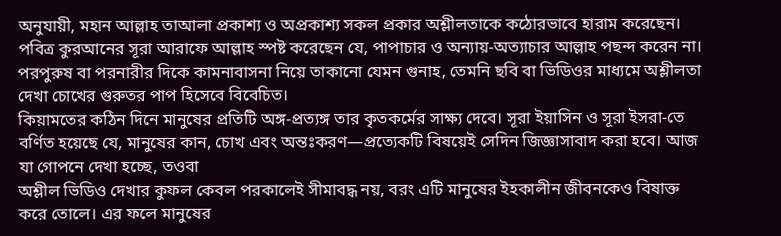অনুযায়ী, মহান আল্লাহ তাআলা প্রকাশ্য ও অপ্রকাশ্য সকল প্রকার অশ্লীলতাকে কঠোরভাবে হারাম করেছেন। পবিত্র কুরআনের সূরা আরাফে আল্লাহ স্পষ্ট করেছেন যে, পাপাচার ও অন্যায়-অত্যাচার আল্লাহ পছন্দ করেন না। পরপুরুষ বা পরনারীর দিকে কামনাবাসনা নিয়ে তাকানো যেমন গুনাহ, তেমনি ছবি বা ভিডিওর মাধ্যমে অশ্লীলতা দেখা চোখের গুরুতর পাপ হিসেবে বিবেচিত।
কিয়ামতের কঠিন দিনে মানুষের প্রতিটি অঙ্গ-প্রত্যঙ্গ তার কৃতকর্মের সাক্ষ্য দেবে। সূরা ইয়াসিন ও সূরা ইসরা-তে বর্ণিত হয়েছে যে, মানুষের কান, চোখ এবং অন্তঃকরণ—প্রত্যেকটি বিষয়েই সেদিন জিজ্ঞাসাবাদ করা হবে। আজ যা গোপনে দেখা হচ্ছে, তওবা
অশ্লীল ভিডিও দেখার কুফল কেবল পরকালেই সীমাবদ্ধ নয়, বরং এটি মানুষের ইহকালীন জীবনকেও বিষাক্ত করে তোলে। এর ফলে মানুষের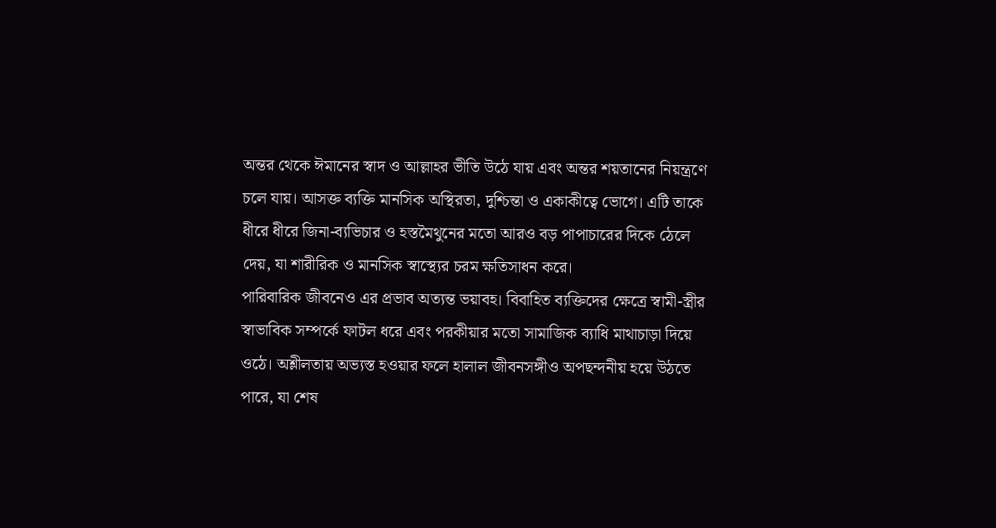অন্তর থেকে ঈমানের স্বাদ ও আল্লাহর ভীতি উঠে যায় এবং অন্তর শয়তানের নিয়ন্ত্রণে চলে যায়। আসক্ত ব্যক্তি মানসিক অস্থিরতা, দুশ্চিন্তা ও একাকীত্বে ভোগে। এটি তাকে ধীরে ধীরে জিনা-ব্যভিচার ও হস্তমৈথুনের মতো আরও বড় পাপাচারের দিকে ঠেলে দেয়, যা শারীরিক ও মানসিক স্বাস্থ্যের চরম ক্ষতিসাধন করে।
পারিবারিক জীবনেও এর প্রভাব অত্যন্ত ভয়াবহ। বিবাহিত ব্যক্তিদের ক্ষেত্রে স্বামী-স্ত্রীর স্বাভাবিক সম্পর্কে ফাটল ধরে এবং পরকীয়ার মতো সামাজিক ব্যাধি মাথাচাড়া দিয়ে ওঠে। অশ্লীলতায় অভ্যস্ত হওয়ার ফলে হালাল জীবনসঙ্গীও অপছন্দনীয় হয়ে উঠতে পারে, যা শেষ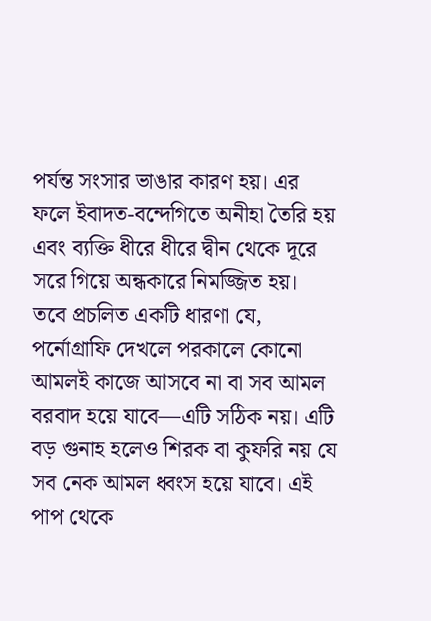পর্যন্ত সংসার ভাঙার কারণ হয়। এর ফলে ইবাদত-বন্দেগিতে অনীহা তৈরি হয় এবং ব্যক্তি ধীরে ধীরে দ্বীন থেকে দূরে সরে গিয়ে অন্ধকারে নিমজ্জিত হয়।
তবে প্রচলিত একটি ধারণা যে, পর্নোগ্রাফি দেখলে পরকালে কোনো আমলই কাজে আসবে না বা সব আমল বরবাদ হয়ে যাবে—এটি সঠিক নয়। এটি বড় গুনাহ হলেও শিরক বা কুফরি নয় যে সব নেক আমল ধ্বংস হয়ে যাবে। এই পাপ থেকে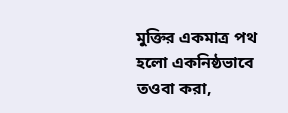মুক্তির একমাত্র পথ হলো একনিষ্ঠভাবে তওবা করা,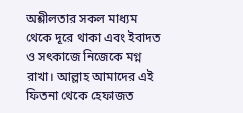অশ্লীলতার সকল মাধ্যম থেকে দূরে থাকা এবং ইবাদত ও সৎকাজে নিজেকে মগ্ন রাখা। আল্লাহ আমাদের এই ফিতনা থেকে হেফাজত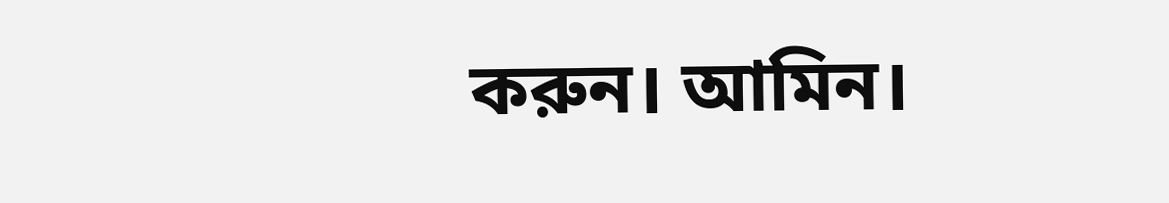করুন। আমিন।